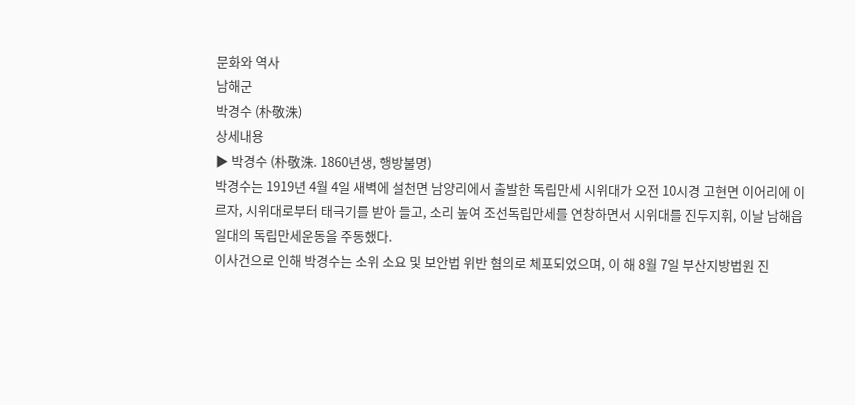문화와 역사
남해군
박경수 (朴敬洙)
상세내용
▶ 박경수 (朴敬洙. 1860년생, 행방불명)
박경수는 1919년 4월 4일 새벽에 설천면 남양리에서 출발한 독립만세 시위대가 오전 10시경 고현면 이어리에 이르자, 시위대로부터 태극기를 받아 들고, 소리 높여 조선독립만세를 연창하면서 시위대를 진두지휘, 이날 남해읍 일대의 독립만세운동을 주동했다.
이사건으로 인해 박경수는 소위 소요 및 보안법 위반 혐의로 체포되었으며, 이 해 8월 7일 부산지방법원 진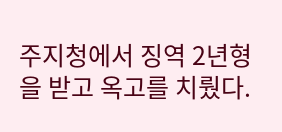주지청에서 징역 2년형을 받고 옥고를 치뤘다.